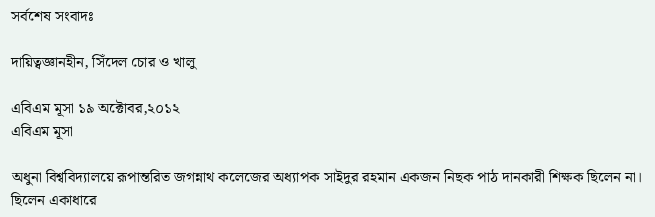সর্বশেষ সংবাদঃ

দায়িত্বজ্ঞানহীন, সিঁদেল চোর ও খালু

এবিএম মূসা ১৯ অক্টোবর,২০১২
এবিএম মূসা

অধুনা বিশ্ববিদ্যালয়ে রূপান্তরিত জগন্নাথ কলেজের অধ্যাপক সাইদুর রহমান একজন নিছক পাঠ দানকারী শিক্ষক ছিলেন না। ছিলেন একাধারে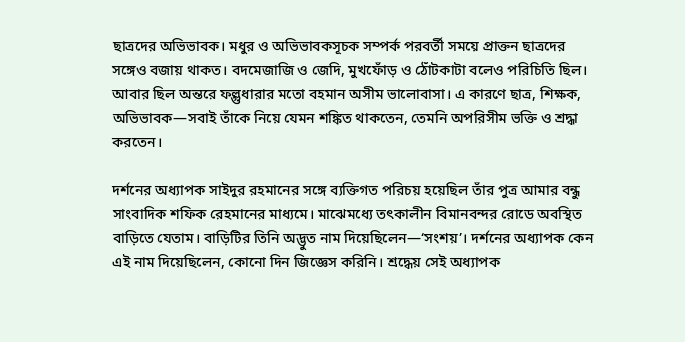ছাত্রদের অভিভাবক। মধুর ও অভিভাবকসূচক সম্পর্ক পরবর্তী সময়ে প্রাক্তন ছাত্রদের সঙ্গেও বজায় থাকত। বদমেজাজি ও জেদি, মুখফোঁড় ও ঠোঁটকাটা বলেও পরিচিতি ছিল। আবার ছিল অন্তরে ফল্গুধারার মতো বহমান অসীম ভালোবাসা। এ কারণে ছাত্র, শিক্ষক, অভিভাবক—সবাই তাঁকে নিয়ে যেমন শঙ্কিত থাকতেন, তেমনি অপরিসীম ভক্তি ও শ্রদ্ধা করতেন।

দর্শনের অধ্যাপক সাইদুর রহমানের সঙ্গে ব্যক্তিগত পরিচয় হয়েছিল তাঁর পুত্র আমার বন্ধু সাংবাদিক শফিক রেহমানের মাধ্যমে। মাঝেমধ্যে তৎকালীন বিমানবন্দর রোডে অবস্থিত বাড়িতে যেতাম। বাড়িটির তিনি অদ্ভুত নাম দিয়েছিলেন—‘সংশয়’। দর্শনের অধ্যাপক কেন এই নাম দিয়েছিলেন, কোনো দিন জিজ্ঞেস করিনি। শ্রদ্ধেয় সেই অধ্যাপক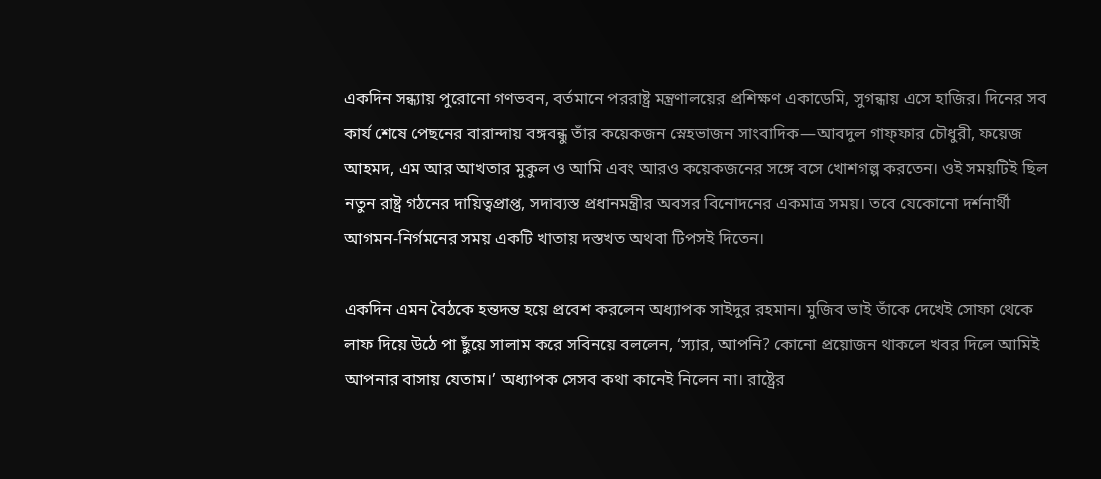একদিন সন্ধ্যায় পুরোনো গণভবন, বর্তমানে পররাষ্ট্র মন্ত্রণালয়ের প্রশিক্ষণ একাডেমি, সুগন্ধায় এসে হাজির। দিনের সব কার্য শেষে পেছনের বারান্দায় বঙ্গবন্ধু তাঁর কয়েকজন স্নেহভাজন সাংবাদিক—আবদুল গাফ্ফার চৌধুরী, ফয়েজ আহমদ, এম আর আখতার মুকুল ও আমি এবং আরও কয়েকজনের সঙ্গে বসে খোশগল্প করতেন। ওই সময়টিই ছিল নতুন রাষ্ট্র গঠনের দায়িত্বপ্রাপ্ত, সদাব্যস্ত প্রধানমন্ত্রীর অবসর বিনোদনের একমাত্র সময়। তবে যেকোনো দর্শনার্থী আগমন-নির্গমনের সময় একটি খাতায় দস্তখত অথবা টিপসই দিতেন।

একদিন এমন বৈঠকে হন্তদন্ত হয়ে প্রবেশ করলেন অধ্যাপক সাইদুর রহমান। মুজিব ভাই তাঁকে দেখেই সোফা থেকে লাফ দিয়ে উঠে পা ছুঁয়ে সালাম করে সবিনয়ে বললেন, ‘স্যার, আপনি? কোনো প্রয়োজন থাকলে খবর দিলে আমিই আপনার বাসায় যেতাম।’ অধ্যাপক সেসব কথা কানেই নিলেন না। রাষ্ট্রের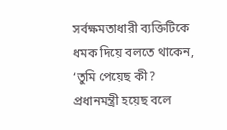সর্বক্ষমতাধারী ব্যক্তিটিকে ধমক দিয়ে বলতে থাকেন, ‘তুমি পেয়েছ কী? প্রধানমন্ত্রী হয়েছ বলে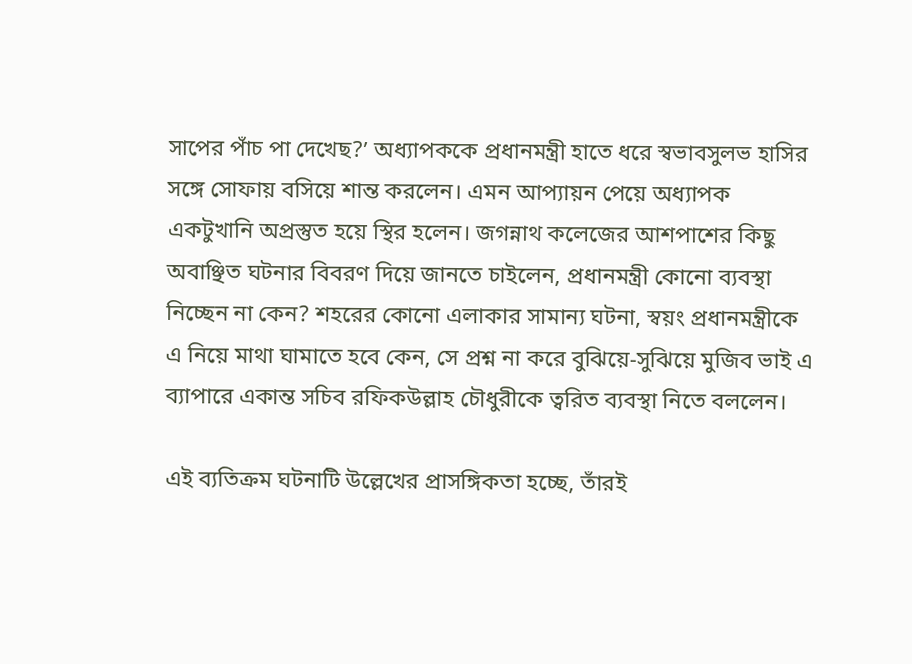সাপের পাঁচ পা দেখেছ?’ অধ্যাপককে প্রধানমন্ত্রী হাতে ধরে স্বভাবসুলভ হাসির সঙ্গে সোফায় বসিয়ে শান্ত করলেন। এমন আপ্যায়ন পেয়ে অধ্যাপক একটুখানি অপ্রস্তুত হয়ে স্থির হলেন। জগন্নাথ কলেজের আশপাশের কিছু অবাঞ্ছিত ঘটনার বিবরণ দিয়ে জানতে চাইলেন, প্রধানমন্ত্রী কোনো ব্যবস্থা নিচ্ছেন না কেন? শহরের কোনো এলাকার সামান্য ঘটনা, স্বয়ং প্রধানমন্ত্রীকে এ নিয়ে মাথা ঘামাতে হবে কেন, সে প্রশ্ন না করে বুঝিয়ে-সুঝিয়ে মুজিব ভাই এ ব্যাপারে একান্ত সচিব রফিকউল্লাহ চৌধুরীকে ত্বরিত ব্যবস্থা নিতে বললেন।

এই ব্যতিক্রম ঘটনাটি উল্লেখের প্রাসঙ্গিকতা হচ্ছে, তাঁরই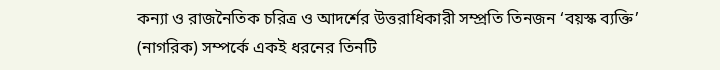কন্যা ও রাজনৈতিক চরিত্র ও আদর্শের উত্তরাধিকারী সম্প্রতি তিনজন ‘বয়স্ক ব্যক্তি’ (নাগরিক) সম্পর্কে একই ধরনের তিনটি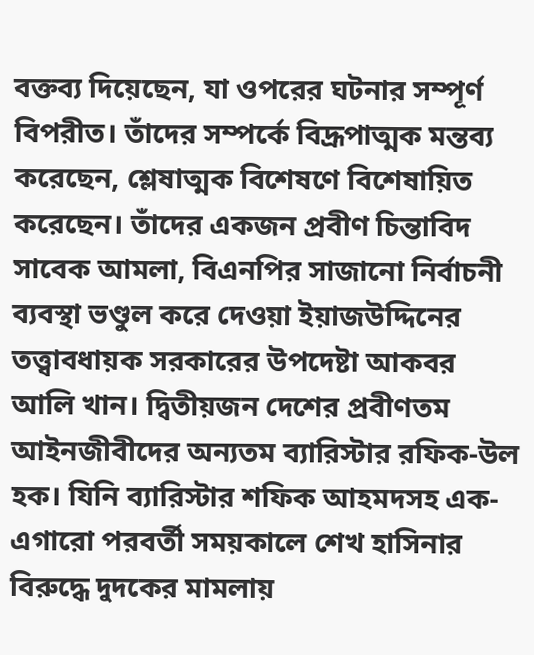বক্তব্য দিয়েছেন, যা ওপরের ঘটনার সম্পূর্ণ বিপরীত। তাঁদের সম্পর্কে বিদ্রূপাত্মক মন্তব্য করেছেন, শ্লেষাত্মক বিশেষণে বিশেষায়িত করেছেন। তাঁদের একজন প্রবীণ চিন্তাবিদ সাবেক আমলা, বিএনপির সাজানো নির্বাচনী ব্যবস্থা ভণ্ডুল করে দেওয়া ইয়াজউদ্দিনের তত্ত্বাবধায়ক সরকারের উপদেষ্টা আকবর আলি খান। দ্বিতীয়জন দেশের প্রবীণতম আইনজীবীদের অন্যতম ব্যারিস্টার রফিক-উল হক। যিনি ব্যারিস্টার শফিক আহমদসহ এক-এগারো পরবর্তী সময়কালে শেখ হাসিনার বিরুদ্ধে দুদকের মামলায়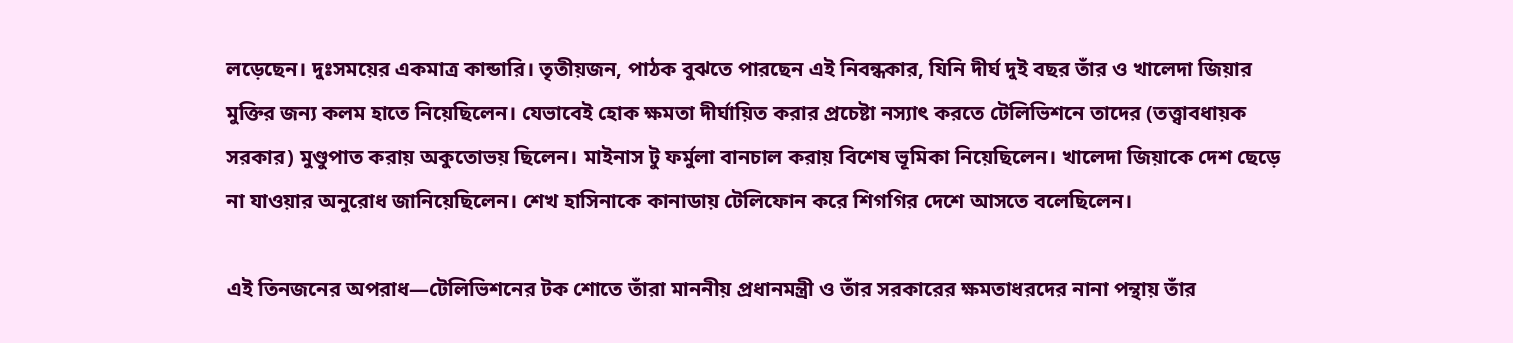লড়েছেন। দুঃসময়ের একমাত্র কান্ডারি। তৃতীয়জন, পাঠক বুঝতে পারছেন এই নিবন্ধকার, যিনি দীর্ঘ দুই বছর তাঁর ও খালেদা জিয়ার মুক্তির জন্য কলম হাতে নিয়েছিলেন। যেভাবেই হোক ক্ষমতা দীর্ঘায়িত করার প্রচেষ্টা নস্যাৎ করতে টেলিভিশনে তাদের (তত্ত্বাবধায়ক সরকার) মুণ্ডুপাত করায় অকুতোভয় ছিলেন। মাইনাস টু ফর্মুলা বানচাল করায় বিশেষ ভূমিকা নিয়েছিলেন। খালেদা জিয়াকে দেশ ছেড়ে না যাওয়ার অনুরোধ জানিয়েছিলেন। শেখ হাসিনাকে কানাডায় টেলিফোন করে শিগগির দেশে আসতে বলেছিলেন।

এই তিনজনের অপরাধ—টেলিভিশনের টক শোতে তাঁরা মাননীয় প্রধানমন্ত্রী ও তাঁর সরকারের ক্ষমতাধরদের নানা পন্থায় তাঁর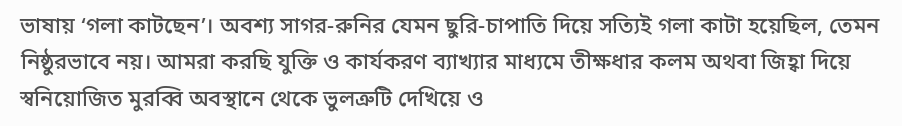ভাষায় ‘গলা কাটছেন’। অবশ্য সাগর-রুনির যেমন ছুরি-চাপাতি দিয়ে সত্যিই গলা কাটা হয়েছিল, তেমন নিষ্ঠুরভাবে নয়। আমরা করছি যুক্তি ও কার্যকরণ ব্যাখ্যার মাধ্যমে তীক্ষধার কলম অথবা জিহ্বা দিয়ে স্বনিয়োজিত মুরব্বি অবস্থানে থেকে ভুলত্রুটি দেখিয়ে ও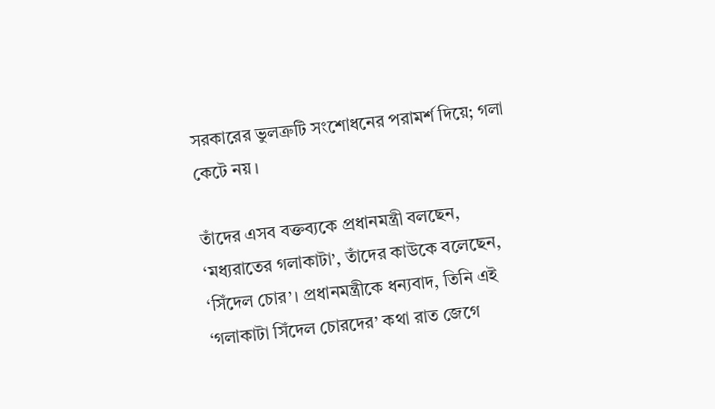সরকারের ভুলত্রুটি সংশোধনের পরামর্শ দিয়ে; গলা কেটে নয়।

তাঁদের এসব বক্তব্যকে প্রধানমন্ত্রী বলছেন, ‘মধ্যরাতের গলাকাটা’, তাঁদের কাউকে বলেছেন, ‘সিঁদেল চোর’। প্রধানমন্ত্রীকে ধন্যবাদ, তিনি এই ‘গলাকাটা সিঁদেল চোরদের’ কথা রাত জেগে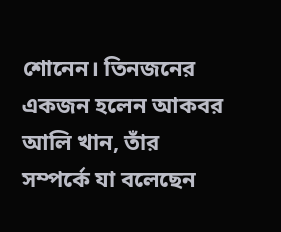শোনেন। তিনজনের একজন হলেন আকবর আলি খান, তাঁর সম্পর্কে যা বলেছেন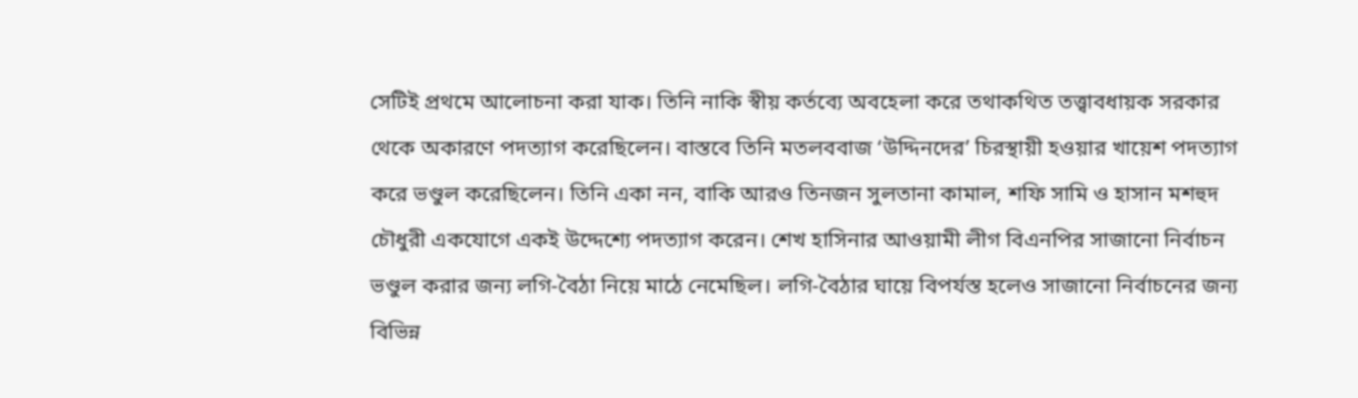সেটিই প্রথমে আলোচনা করা যাক। তিনি নাকি স্বীয় কর্তব্যে অবহেলা করে তথাকথিত তত্ত্বাবধায়ক সরকার থেকে অকারণে পদত্যাগ করেছিলেন। বাস্তবে তিনি মতলববাজ ‘উদ্দিনদের’ চিরস্থায়ী হওয়ার খায়েশ পদত্যাগ করে ভণ্ডুল করেছিলেন। তিনি একা নন, বাকি আরও তিনজন সুলতানা কামাল, শফি সামি ও হাসান মশহুদ চৌধুরী একযোগে একই উদ্দেশ্যে পদত্যাগ করেন। শেখ হাসিনার আওয়ামী লীগ বিএনপির সাজানো নির্বাচন ভণ্ডুল করার জন্য লগি-বৈঠা নিয়ে মাঠে নেমেছিল। লগি-বৈঠার ঘায়ে বিপর্যস্ত হলেও সাজানো নির্বাচনের জন্য বিভিন্ন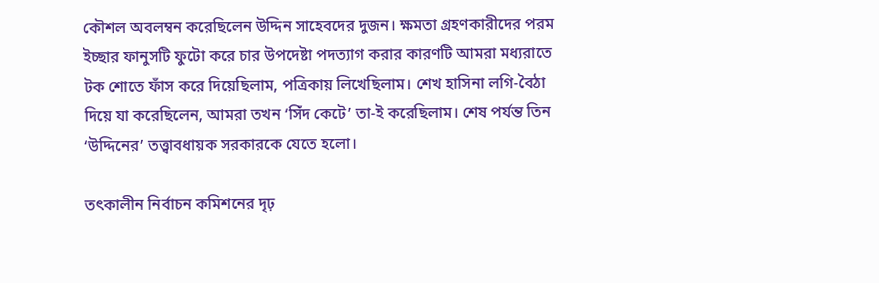কৌশল অবলম্বন করেছিলেন উদ্দিন সাহেবদের দুজন। ক্ষমতা গ্রহণকারীদের পরম ইচ্ছার ফানুসটি ফুটো করে চার উপদেষ্টা পদত্যাগ করার কারণটি আমরা মধ্যরাতে টক শোতে ফাঁস করে দিয়েছিলাম, পত্রিকায় লিখেছিলাম। শেখ হাসিনা লগি-বৈঠা দিয়ে যা করেছিলেন, আমরা তখন ‘সিঁদ কেটে’ তা-ই করেছিলাম। শেষ পর্যন্ত তিন ‘উদ্দিনের’ তত্ত্বাবধায়ক সরকারকে যেতে হলো।

তৎকালীন নির্বাচন কমিশনের দৃঢ়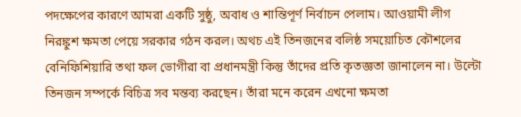পদক্ষেপের কারণে আমরা একটি সুষ্ঠু, অবাধ ও শান্তিপূর্ণ নির্বাচন পেলাম। আওয়ামী লীগ নিরঙ্কুশ ক্ষমতা পেয়ে সরকার গঠন করল। অথচ এই তিনজনের বলিষ্ঠ সময়োচিত কৌশলের বেনিফিশিয়ারি তথা ফল ভোগীরা বা প্রধানমন্ত্রী কিন্তু তাঁদের প্রতি কৃতজ্ঞতা জানালেন না। উল্টো তিনজন সম্পর্কে বিচিত্র সব মন্তব্য করছেন। তাঁরা মনে করেন এখনো ক্ষমতা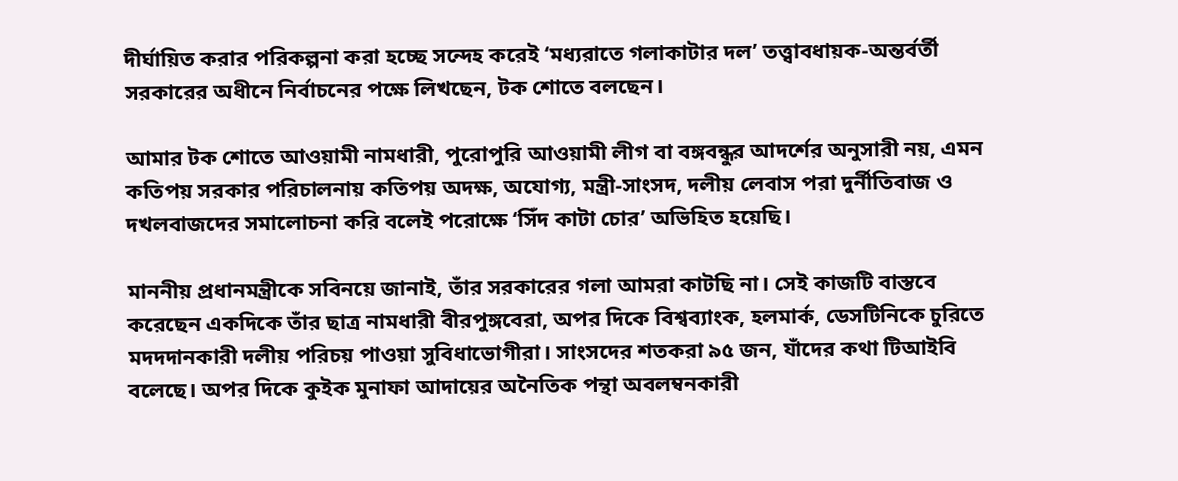দীর্ঘায়িত করার পরিকল্পনা করা হচ্ছে সন্দেহ করেই ‘মধ্যরাতে গলাকাটার দল’ তত্ত্বাবধায়ক-অন্তর্বর্তী সরকারের অধীনে নির্বাচনের পক্ষে লিখছেন, টক শোতে বলছেন।

আমার টক শোতে আওয়ামী নামধারী, পুরোপুরি আওয়ামী লীগ বা বঙ্গবন্ধুর আদর্শের অনুসারী নয়, এমন কতিপয় সরকার পরিচালনায় কতিপয় অদক্ষ, অযোগ্য, মন্ত্রী-সাংসদ, দলীয় লেবাস পরা দুর্নীতিবাজ ও দখলবাজদের সমালোচনা করি বলেই পরোক্ষে ‘সিঁদ কাটা চোর’ অভিহিত হয়েছি।

মাননীয় প্রধানমন্ত্রীকে সবিনয়ে জানাই, তাঁর সরকারের গলা আমরা কাটছি না। সেই কাজটি বাস্তবে করেছেন একদিকে তাঁর ছাত্র নামধারী বীরপুঙ্গবেরা, অপর দিকে বিশ্বব্যাংক, হলমার্ক, ডেসটিনিকে চুরিতে মদদদানকারী দলীয় পরিচয় পাওয়া সুবিধাভোগীরা। সাংসদের শতকরা ৯৫ জন, যাঁদের কথা টিআইবি বলেছে। অপর দিকে কুইক মুনাফা আদায়ের অনৈতিক পন্থা অবলম্বনকারী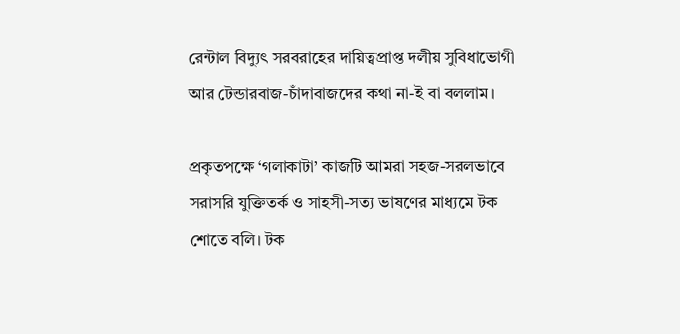রেন্টাল বিদ্যুৎ সরবরাহের দায়িত্বপ্রাপ্ত দলীয় সুবিধাভোগী আর টেন্ডারবাজ-চাঁদাবাজদের কথা না-ই বা বললাম।

প্রকৃতপক্ষে ‘গলাকাটা’ কাজটি আমরা সহজ-সরলভাবে সরাসরি যুক্তিতর্ক ও সাহসী-সত্য ভাষণের মাধ্যমে টক শোতে বলি। টক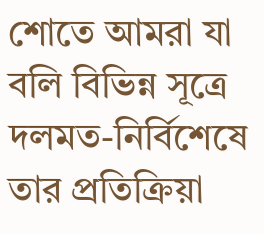শোতে আমরা যা বলি বিভিন্ন সূত্রে দলমত-নির্বিশেষে তার প্রতিক্রিয়া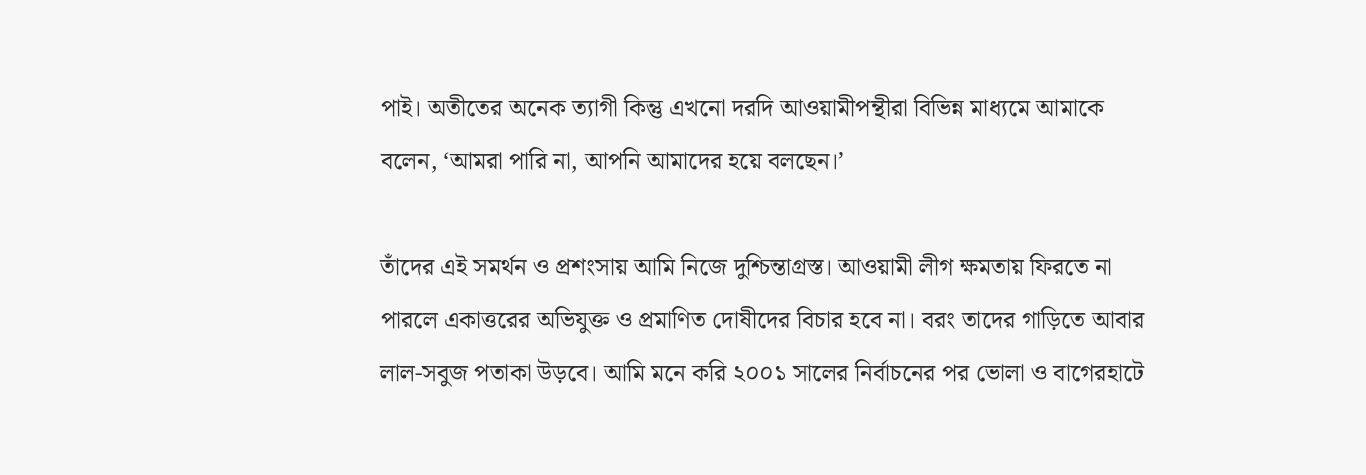পাই। অতীতের অনেক ত্যাগী কিন্তু এখনো দরদি আওয়ামীপন্থীরা বিভিন্ন মাধ্যমে আমাকে বলেন, ‘আমরা পারি না, আপনি আমাদের হয়ে বলছেন।’

তাঁদের এই সমর্থন ও প্রশংসায় আমি নিজে দুশ্চিন্তাগ্রস্ত। আওয়ামী লীগ ক্ষমতায় ফিরতে না পারলে একাত্তরের অভিযুক্ত ও প্রমাণিত দোষীদের বিচার হবে না। বরং তাদের গাড়িতে আবার লাল-সবুজ পতাকা উড়বে। আমি মনে করি ২০০১ সালের নির্বাচনের পর ভোলা ও বাগেরহাটে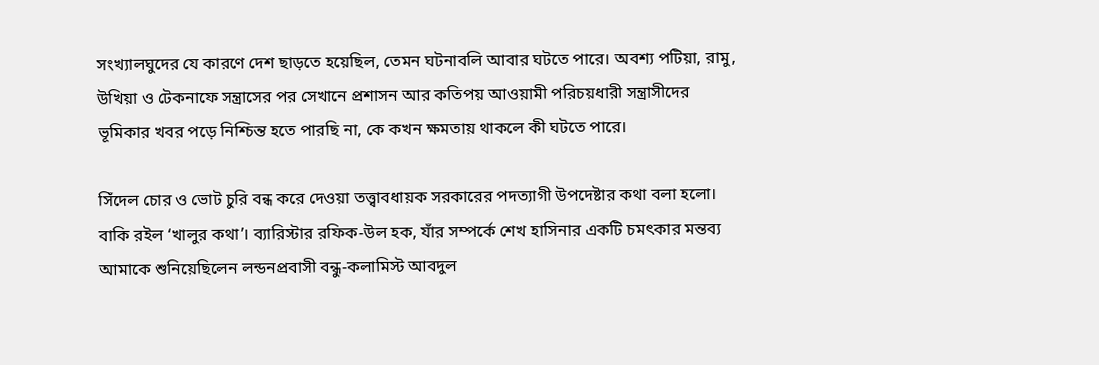সংখ্যালঘুদের যে কারণে দেশ ছাড়তে হয়েছিল, তেমন ঘটনাবলি আবার ঘটতে পারে। অবশ্য পটিয়া, রামু, উখিয়া ও টেকনাফে সন্ত্রাসের পর সেখানে প্রশাসন আর কতিপয় আওয়ামী পরিচয়ধারী সন্ত্রাসীদের ভূমিকার খবর পড়ে নিশ্চিন্ত হতে পারছি না, কে কখন ক্ষমতায় থাকলে কী ঘটতে পারে।

সিঁদেল চোর ও ভোট চুরি বন্ধ করে দেওয়া তত্ত্বাবধায়ক সরকারের পদত্যাগী উপদেষ্টার কথা বলা হলো। বাকি রইল ‘খালুর কথা’। ব্যারিস্টার রফিক-উল হক, যাঁর সম্পর্কে শেখ হাসিনার একটি চমৎকার মন্তব্য আমাকে শুনিয়েছিলেন লন্ডনপ্রবাসী বন্ধু-কলামিস্ট আবদুল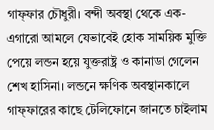গাফ্‌ফার চৌধুরী। বন্দী অবস্থা থেকে এক-এগারো আমলে যেভাবেই হোক সাময়িক মুক্তি পেয়ে লন্ডন হয়ে যুক্তরাষ্ট্র ও কানাডা গেলেন শেখ হাসিনা। লন্ডনে ক্ষণিক অবস্থানকালে গাফ্‌ফারের কাছে টেলিফোনে জানতে চাইলাম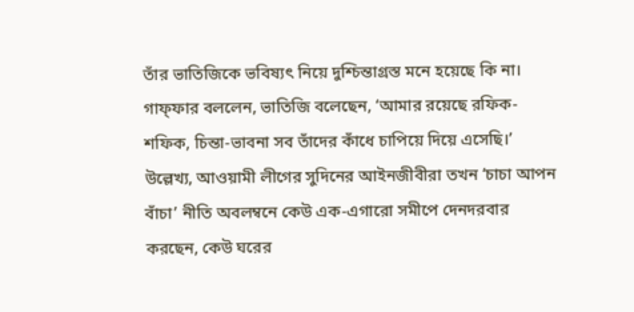তাঁর ভাতিজিকে ভবিষ্যৎ নিয়ে দুশ্চিন্তাগ্রস্ত মনে হয়েছে কি না। গাফ্‌ফার বললেন, ভাতিজি বলেছেন, ‘আমার রয়েছে রফিক-শফিক, চিন্তা-ভাবনা সব তাঁদের কাঁধে চাপিয়ে দিয়ে এসেছি।’ উল্লেখ্য, আওয়ামী লীগের সুদিনের আইনজীবীরা তখন ‘চাচা আপন বাঁচা’ নীতি অবলম্বনে কেউ এক-এগারো সমীপে দেনদরবার করছেন, কেউ ঘরের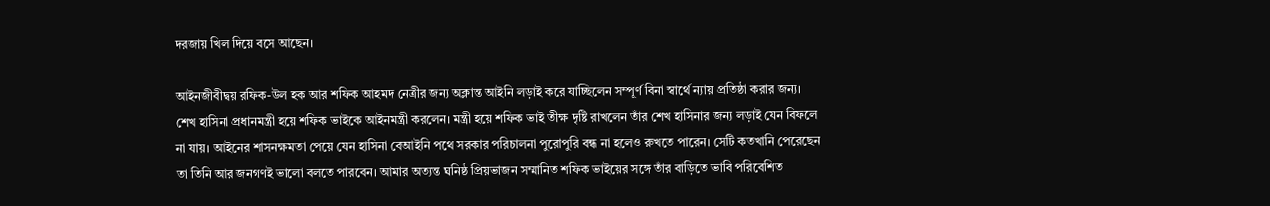দরজায় খিল দিয়ে বসে আছেন।

আইনজীবীদ্বয় রফিক-উল হক আর শফিক আহমদ নেত্রীর জন্য অক্লান্ত আইনি লড়াই করে যাচ্ছিলেন সম্পূর্ণ বিনা স্বার্থে ন্যায় প্রতিষ্ঠা করার জন্য। শেখ হাসিনা প্রধানমন্ত্রী হয়ে শফিক ভাইকে আইনমন্ত্রী করলেন। মন্ত্রী হয়ে শফিক ভাই তীক্ষ দৃষ্টি রাখলেন তাঁর শেখ হাসিনার জন্য লড়াই যেন বিফলে না যায়। আইনের শাসনক্ষমতা পেয়ে যেন হাসিনা বেআইনি পথে সরকার পরিচালনা পুরোপুরি বন্ধ না হলেও রুখতে পারেন। সেটি কতখানি পেরেছেন তা তিনি আর জনগণই ভালো বলতে পারবেন। আমার অত্যন্ত ঘনিষ্ঠ প্রিয়ভাজন সম্মানিত শফিক ভাইয়ের সঙ্গে তাঁর বাড়িতে ভাবি পরিবেশিত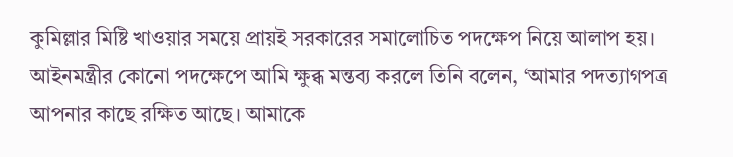কুমিল্লার মিষ্টি খাওয়ার সময়ে প্রায়ই সরকারের সমালোচিত পদক্ষেপ নিয়ে আলাপ হয়। আইনমন্ত্রীর কোনো পদক্ষেপে আমি ক্ষুব্ধ মন্তব্য করলে তিনি বলেন, ‘আমার পদত্যাগপত্র আপনার কাছে রক্ষিত আছে। আমাকে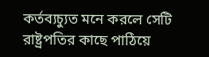কর্তব্যচ্যুত মনে করলে সেটি রাষ্ট্রপতির কাছে পাঠিয়ে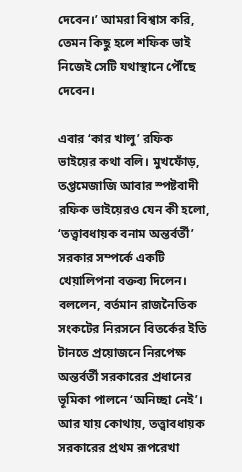দেবেন।’ আমরা বিশ্বাস করি, তেমন কিছু হলে শফিক ভাই নিজেই সেটি যথাস্থানে পৌঁছে দেবেন।

এবার ‘কার খালু’ রফিক ভাইয়ের কথা বলি। মুখফোঁড়, তপ্তমেজাজি আবার স্পষ্টবাদী রফিক ভাইয়েরও যেন কী হলো, ‘তত্ত্বাবধায়ক বনাম অন্তর্বর্তী’ সরকার সম্পর্কে একটি খেয়ালিপনা বক্তব্য দিলেন। বললেন, বর্তমান রাজনৈতিক সংকটের নিরসনে বিতর্কের ইতি টানতে প্রয়োজনে নিরপেক্ষ অন্তর্বর্তী সরকারের প্রধানের ভূমিকা পালনে ‘অনিচ্ছা নেই’। আর যায় কোথায়, তত্ত্বাবধায়ক সরকারের প্রথম রূপরেখা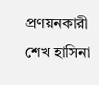প্রণয়নকারী শেখ হাসিনা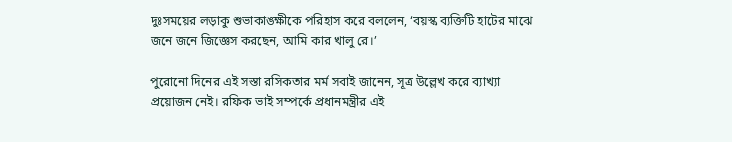দুঃসময়ের লড়াকু শুভাকাঙ্ক্ষীকে পরিহাস করে বললেন, ‘বয়স্ক ব্যক্তিটি হাটের মাঝে জনে জনে জিজ্ঞেস করছেন, আমি কার খালু রে।’

পুরোনো দিনের এই সস্তা রসিকতার মর্ম সবাই জানেন, সূত্র উল্লেখ করে ব্যাখ্যা প্রয়োজন নেই। রফিক ভাই সম্পর্কে প্রধানমন্ত্রীর এই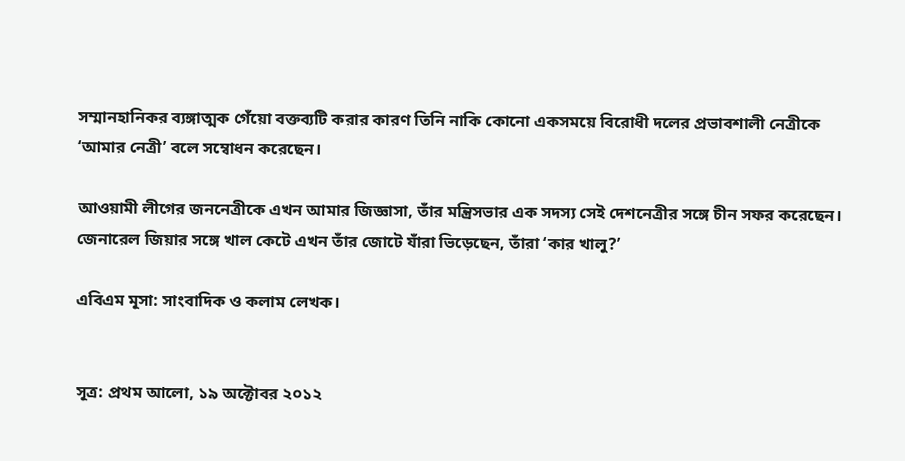সম্মানহানিকর ব্যঙ্গাত্মক গেঁয়ো বক্তব্যটি করার কারণ তিনি নাকি কোনো একসময়ে বিরোধী দলের প্রভাবশালী নেত্রীকে ‘আমার নেত্রী’ বলে সম্বোধন করেছেন।

আওয়ামী লীগের জননেত্রীকে এখন আমার জিজ্ঞাসা, তাঁর মন্ত্রিসভার এক সদস্য সেই দেশনেত্রীর সঙ্গে চীন সফর করেছেন। জেনারেল জিয়ার সঙ্গে খাল কেটে এখন তাঁর জোটে যাঁরা ভিড়েছেন, তাঁরা ‘কার খালু?’

এবিএম মূসা: সাংবাদিক ও কলাম লেখক।


সূত্র: প্রথম আলো, ১৯ অক্টোবর ২০১২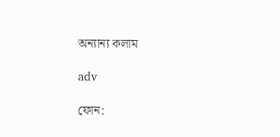অন্যান্য কলাম

adv

ফোন: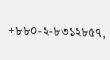+৮৮০-২-৮৩১২৮৫৭,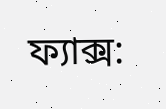ফ্যাক্স: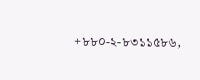+৮৮০-২-৮৩১১৫৮৬,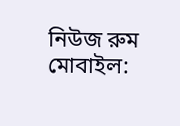নিউজ রুম মোবাইল: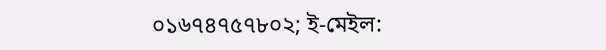০১৬৭৪৭৫৭৮০২; ই-মেইল: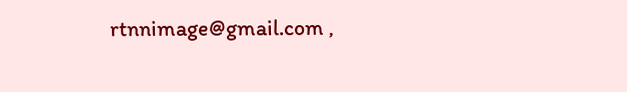rtnnimage@gmail.com ,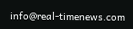info@real-timenews.com